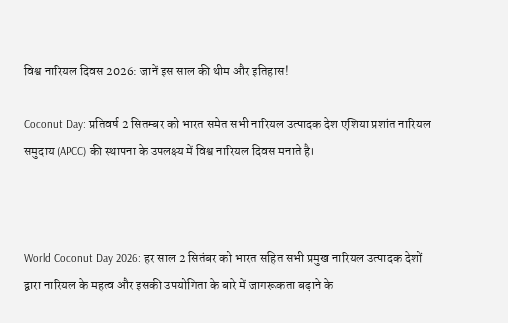विश्व नारियल दिवस 2026: जानें इस साल की थीम और इतिहास!

Coconut Day: प्रतिवर्ष 2 सितम्बर को भारत समेत सभी नारियल उत्पादक देश एशिया प्रशांत नारियल समुदाय (APCC) की स्थापना के उपलक्ष्य में विश्व नारियल दिवस मनाते है।



World Coconut Day 2026: हर साल 2 सितंबर को भारत सहित सभी प्रमुख नारियल उत्पादक देशों द्वारा नारियल के महत्व और इसकी उपयोगिता के बारे में जागरूकता बढ़ाने के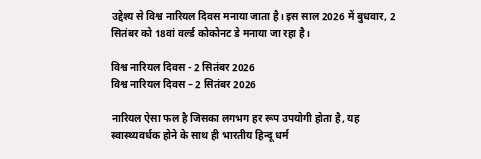उद्देश्य से विश्व नारियल दिवस मनाया जाता है। इस साल 2026 में बुधवार, 2 सितंबर को 18वां वर्ल्ड कोकोनट डे मनाया जा रहा है।

विश्व नारियल दिवस - 2 सितंबर 2026
विश्व नारियल दिवस – 2 सितंबर 2026

नारियल ऐसा फल है जिसका लगभग हर रूप उपयोगी होता है, यह स्वास्थ्यवर्धक होने के साथ ही भारतीय हिन्दू धर्म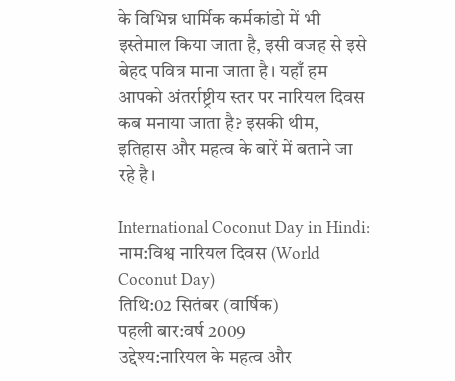के विभिन्न धार्मिक कर्मकांडो में भी इस्तेमाल किया जाता है, इसी वजह से इसे बेहद पवित्र माना जाता है। यहाँ हम आपको अंतर्राष्ट्रीय स्तर पर नारियल दिवस कब मनाया जाता है? इसकी थीम, इतिहास और महत्व के बारें में बताने जा रहे है।

International Coconut Day in Hindi:
नाम:विश्व नारियल दिवस (World Coconut Day)
तिथि:02 सितंबर (वार्षिक)
पहली बार:वर्ष 2009
उद्देश्य:नारियल के महत्व और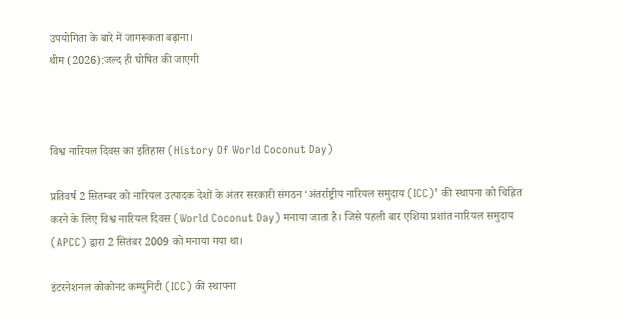उपयोगिता के बारे में जागरूकता बढ़ाना।
थीम (2026):जल्द ही घोषित की जाएगी



विश्व नारियल दिवस का इतिहास (History Of World Coconut Day)

प्रतिवर्ष 2 सितम्बर को नारियल उत्पादक देशों के अंतर सरकारी संगठन ‘अंतर्राष्ट्रीय नारियल समुदाय (ICC)’ की स्थापना को चिह्नित करने के लिए विश्व नारियल दिवस (World Coconut Day) मनाया जाता है। जिसे पहली बार एशिया प्रशांत नारियल समुदाय (APCC) द्वारा 2 सितंबर 2009 को मनाया गया था।

इंटरनेशनल कोकोनट कम्युनिटी (ICC) की स्थापना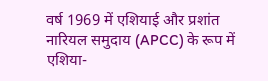वर्ष 1969 में एशियाई और प्रशांत नारियल समुदाय (APCC) के रूप में एशिया-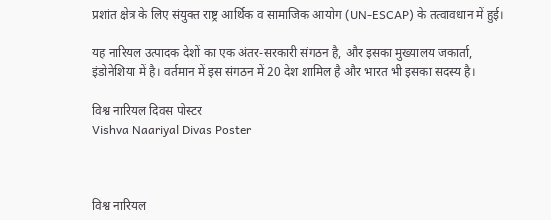प्रशांत क्षेत्र के लिए संयुक्त राष्ट्र आर्थिक व सामाजिक आयोग (UN-ESCAP) के तत्वावधान में हुई।

यह नारियल उत्पादक देशों का एक अंतर-सरकारी संगठन है, और इसका मुख्यालय जकार्ता, इंडोनेशिया में है। वर्तमान में इस संगठन में 20 देश शामिल है और भारत भी इसका सदस्य है।

विश्व नारियल दिवस पोस्टर
Vishva Naariyal Divas Poster



विश्व नारियल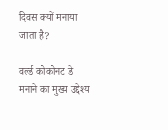दिवस क्यों मनाया जाता है?

वर्ल्ड कोकोनट डे मनाने का मुख्य उद्देश्य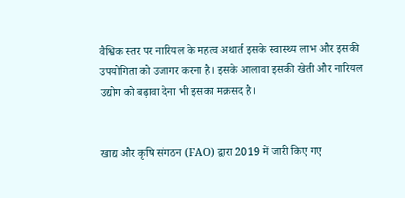वैश्विक स्तर पर नारियल के महत्व अथार्त इसके स्वास्थ्य लाभ और इसकी उपयोगिता को उजागर करना है। इसके आलावा इसकी खेती और नारियल उद्योग को बढ़ावा देना भी इसका मक़सद है।


खाद्य और कृषि संगठन (FAO) द्वारा 2019 में जारी किए गए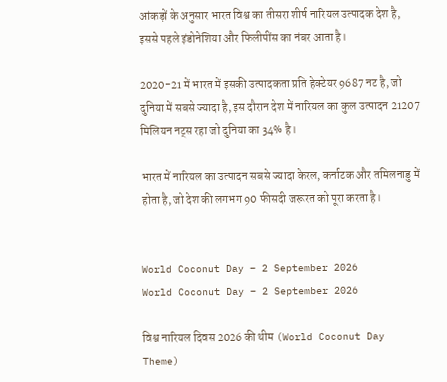आंकड़ों के अनुसार भारत विश्व का तीसरा शीर्ष नारियल उत्पादक देश है, इससे पहले इंडोनेशिया और फिलीपींस का नंबर आता है।

2020-21 में भारत में इसकी उत्पादकता प्रति हेक्टेयर 9687 नट है, जो दुनिया में सबसे ज्यादा है, इस दौरान देश में नारियल का कुल उत्पादन 21207 मिलियन नट्स रहा जो दुनिया का 34% है।

भारत में नारियल का उत्पादन सबसे ज्यादा केरल, कर्नाटक और तमिलनाडु में होता है, जो देश की लगभग 90 फीसदी जरूरत को पूरा करता है।


World Coconut Day – 2 September 2026
World Coconut Day – 2 September 2026

विश्व नारियल दिवस 2026 की थीम (World Coconut Day Theme)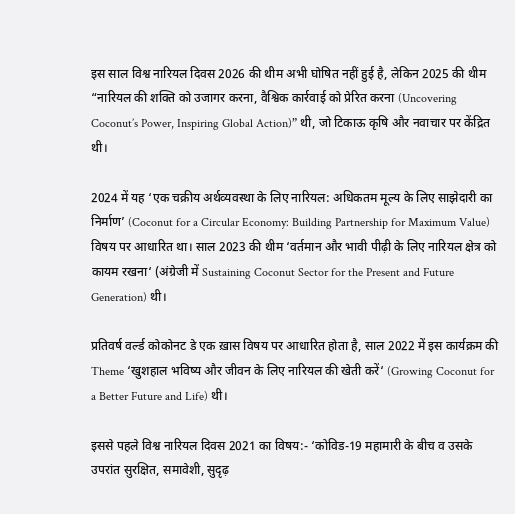इस साल विश्व नारियल दिवस 2026 की थीम अभी घोषित नहीं हुई है, लेकिन 2025 की थीम “नारियल की शक्ति को उजागर करना, वैश्विक कार्रवाई को प्रेरित करना (Uncovering Coconut’s Power, Inspiring Global Action)” थी, जो टिकाऊ कृषि और नवाचार पर केंद्रित थी।

2024 में यह ‘एक चक्रीय अर्थव्यवस्था के लिए नारियल: अधिकतम मूल्य के लिए साझेदारी का निर्माण’ (Coconut for a Circular Economy: Building Partnership for Maximum Value) विषय पर आधारित था। साल 2023 की थीम ‘वर्तमान और भावी पीढ़ी के लिए नारियल क्षेत्र को कायम रखना‘ (अंग्रेजी में Sustaining Coconut Sector for the Present and Future Generation) थी।

प्रतिवर्ष वर्ल्ड कोकोनट डे एक ख़ास विषय पर आधारित होता है, साल 2022 में इस कार्यक्रम की Theme ‘खुशहाल भविष्य और जीवन के लिए नारियल की खेती करें‘ (Growing Coconut for a Better Future and Life) थी।

इससे पहले विश्व नारियल दिवस 2021 का विषय:- ‘कोविड-19 महामारी के बीच व उसके उपरांत सुरक्षित, समावेशी, सुदृढ़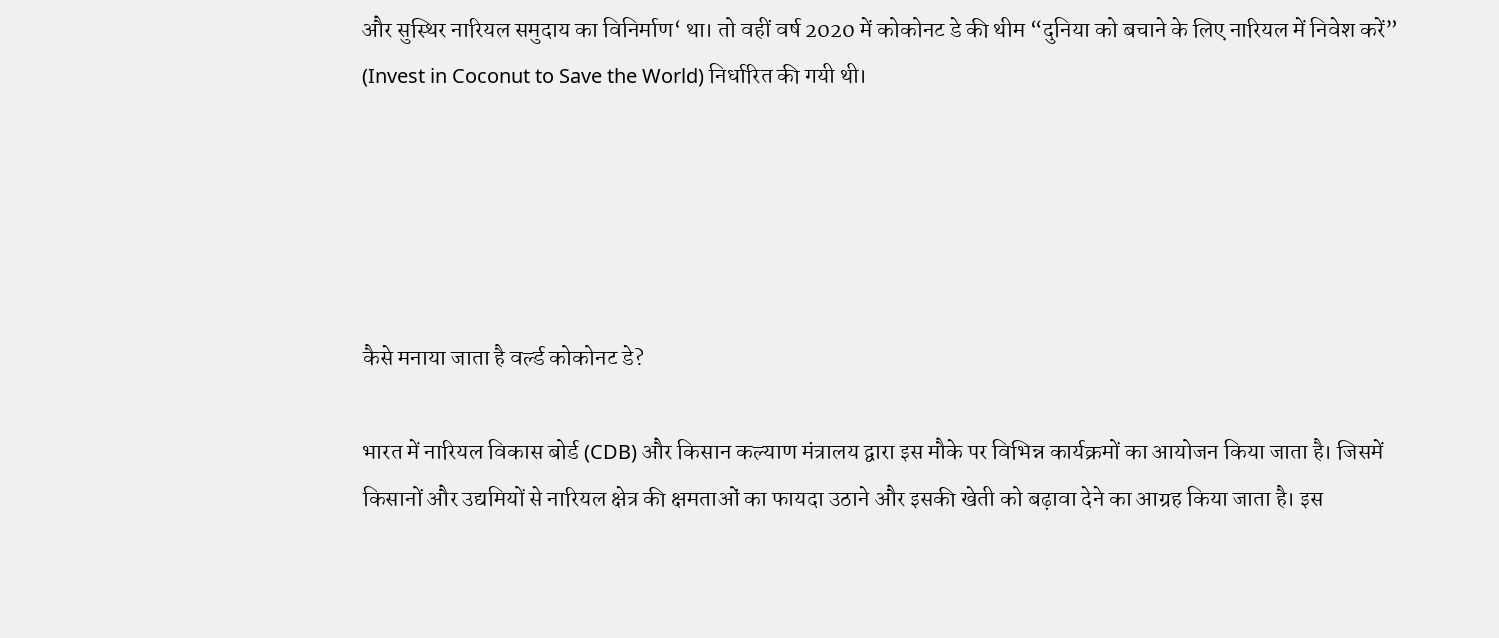और सुस्थिर नारियल समुदाय का विनिर्माण‘ था। तो वहीं वर्ष 2020 में कोकोनट डे की थीम “दुनिया को बचाने के लिए नारियल में निवेश करें” (Invest in Coconut to Save the World) निर्धारित की गयी थी।





कैसे मनाया जाता है वर्ल्ड कोकोनट डे?

भारत में नारियल विकास बोर्ड (CDB) और किसान कल्याण मंत्रालय द्वारा इस मौके पर विभिन्न कार्यक्रमों का आयोजन किया जाता है। जिसमें किसानों और उद्यमियों से नारियल क्षेत्र की क्षमताओं का फायदा उठाने और इसकी खेती को बढ़ावा देने का आग्रह किया जाता है। इस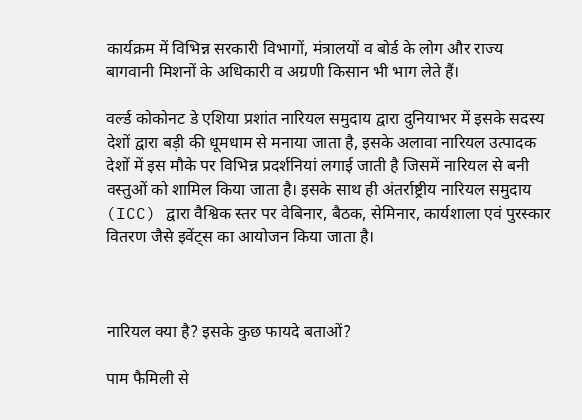कार्यक्रम में विभिन्न सरकारी विभागों, मंत्रालयों व बोर्ड के लोग और राज्य बागवानी मिशनों के अधिकारी व अग्रणी किसान भी भाग लेते हैं।

वर्ल्ड कोकोनट डे एशिया प्रशांत नारियल समुदाय द्वारा दुनियाभर में इसके सदस्य देशों द्वारा बड़ी की धूमधाम से मनाया जाता है, इसके अलावा नारियल उत्पादक देशों में इस मौके पर विभिन्न प्रदर्शनियां लगाई जाती है जिसमें नारियल से बनी वस्तुओं को शामिल किया जाता है। इसके साथ ही अंतर्राष्ट्रीय नारियल समुदाय (ICC) द्वारा वैश्विक स्तर पर वेबिनार, बैठक, सेमिनार, कार्यशाला एवं पुरस्कार वितरण जैसे इवेंट्स का आयोजन किया जाता है।



नारियल क्या है? इसके कुछ फायदे बताओं?

पाम फैमिली से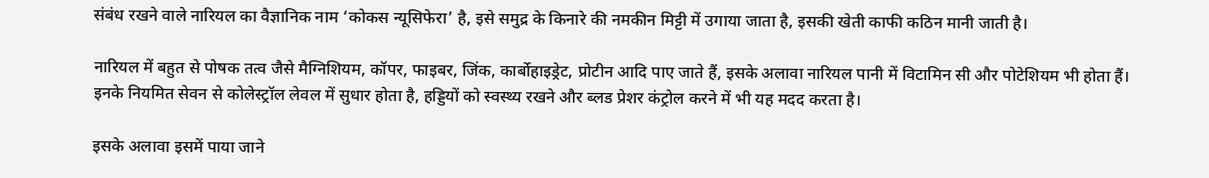संबंध रखने वाले नारियल का वैज्ञानिक नाम ‘कोकस न्यूसिफेरा’ है, इसे समुद्र के किनारे की नमकीन मिट्टी में उगाया जाता है, इसकी खेती काफी कठिन मानी जाती है।

नारियल में बहुत से पोषक तत्व जैसे मैग्निशियम, कॉपर, फाइबर, जिंक, कार्बोहाइड्रेट, प्रोटीन आदि पाए जाते हैं, इसके अलावा नारियल पानी में विटामिन सी और पोटेशियम भी होता हैं। इनके नियमित सेवन से कोलेस्ट्रॉल लेवल में सुधार होता है, हड्डियों को स्वस्थ्य रखने और ब्लड प्रेशर कंट्रोल करने में भी यह मदद करता है।

इसके अलावा इसमें पाया जाने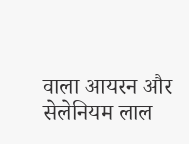वाला आयरन और सेलेनियम लाल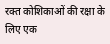रक्त कोशिकाओं की रक्षा के लिए एक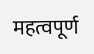महत्वपूर्ण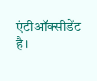एंटीऑक्सीडेंट है।